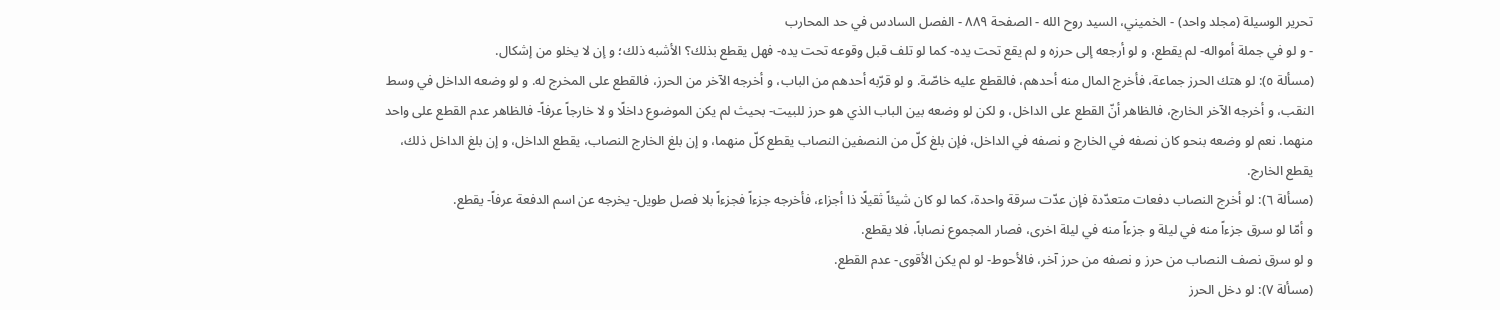تحرير الوسيلة (مجلد واحد) - الخميني، السيد روح الله - الصفحة ٨٨٩ - الفصل السادس في حد المحارب
- و لو في جملة أمواله- لم يقطع، و لو أرجعه إلى حرزه و لم يقع تحت يده- كما لو تلف قبل وقوعه تحت يده- فهل يقطع بذلك؟ الأشبه ذلك؛ و إن لا يخلو من إشكال.
(مسألة ٥): لو هتك الحرز جماعة، فأخرج المال منه أحدهم، فالقطع عليه خاصّة. و لو قرّبه أحدهم من الباب، و أخرجه الآخر من الحرز، فالقطع على المخرج له. و لو وضعه الداخل في وسط النقب، و أخرجه الآخر الخارج، فالظاهر أنّ القطع على الداخل، و لكن لو وضعه بين الباب الذي هو حرز للبيت- بحيث لم يكن الموضوع داخلًا و لا خارجاً عرفاً- فالظاهر عدم القطع على واحد منهما. نعم لو وضعه بنحو كان نصفه في الخارج و نصفه في الداخل، فإن بلغ كلّ من النصفين النصاب يقطع كلّ منهما، و إن بلغ الخارج النصاب، يقطع الداخل، و إن بلغ الداخل ذلك، يقطع الخارج.
(مسألة ٦): لو أخرج النصاب دفعات متعدّدة فإن عدّت سرقة واحدة، كما لو كان شيئاً ثقيلًا ذا أجزاء، فأخرجه جزءاً فجزءاً بلا فصل طويل- يخرجه عن اسم الدفعة عرفاً- يقطع.
و أمّا لو سرق جزءاً منه في ليلة و جزءاً منه في ليلة اخرى، فصار المجموع نصاباً، فلا يقطع.
و لو سرق نصف النصاب من حرز و نصفه من حرز آخر، فالأحوط- لو لم يكن الأقوى- عدم القطع.
(مسألة ٧): لو دخل الحرز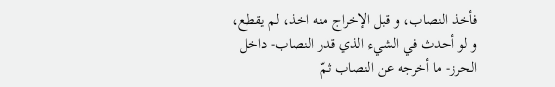فأخذ النصاب، و قبل الإخراج منه اخذ، لم يقطع، و لو أحدث في الشيء الذي قدر النصاب- داخل الحرز- ما أخرجه عن النصاب ثمّ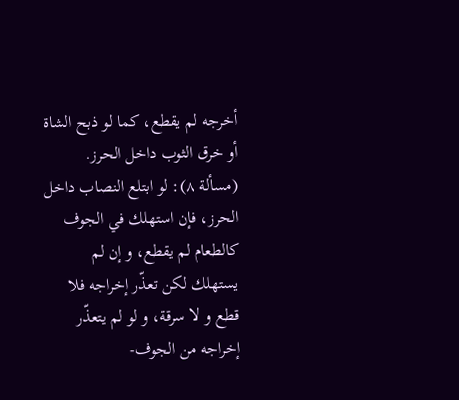أخرجه لم يقطع، كما لو ذبح الشاة أو خرق الثوب داخل الحرز.
(مسألة ٨): لو ابتلع النصاب داخل الحرز، فإن استهلك في الجوف كالطعام لم يقطع، و إن لم يستهلك لكن تعذّر إخراجه فلا قطع و لا سرقة، و لو لم يتعذّر إخراجه من الجوف-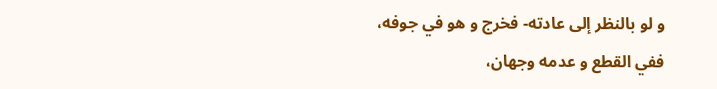و لو بالنظر إلى عادته- فخرج و هو في جوفه، ففي القطع و عدمه وجهان،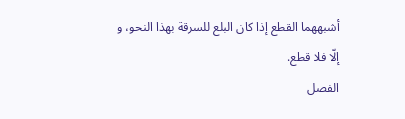أشبههما القطع إذا كان البلع للسرقة بهذا النحو، و إلّا فلا قطع.
الفصل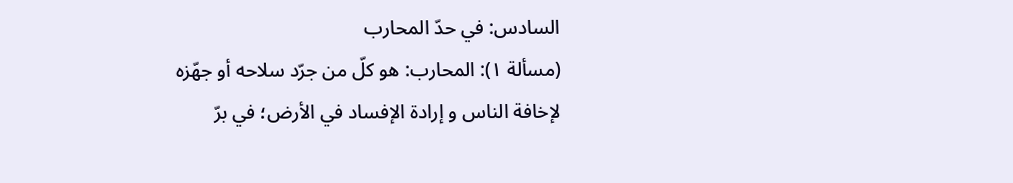السادس: في حدّ المحارب
(مسألة ١): المحارب: هو كلّ من جرّد سلاحه أو جهّزه لإخافة الناس و إرادة الإفساد في الأرض؛ في برّ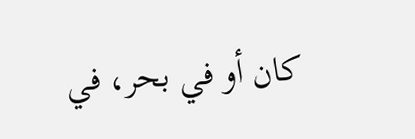كان أو في بحر، في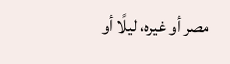مصر أو غيره، ليلًا أو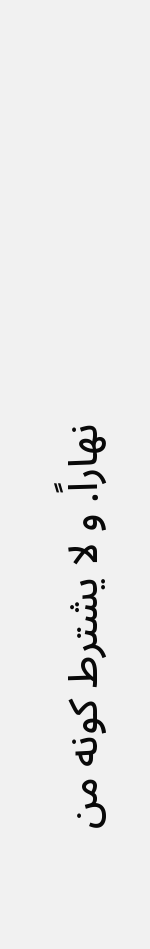نهاراً. و لا يشترط كونه من